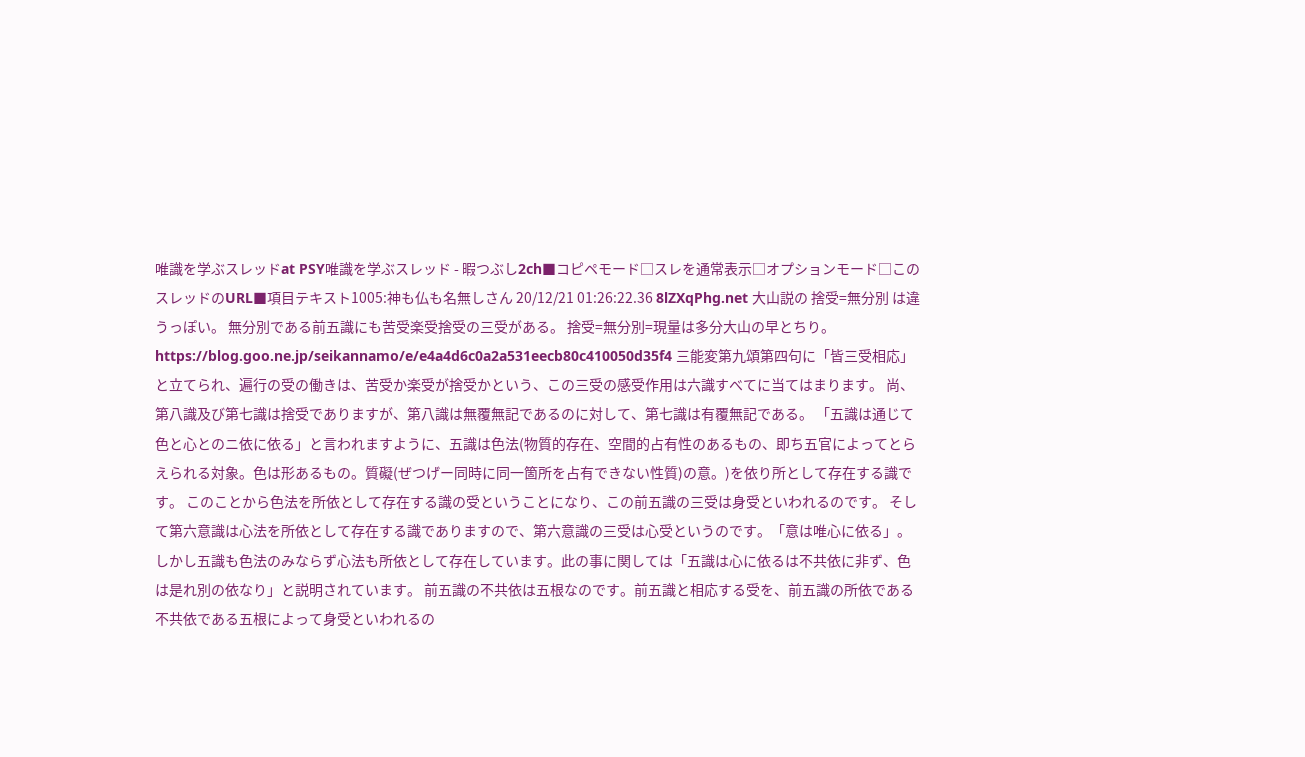唯識を学ぶスレッドat PSY唯識を学ぶスレッド - 暇つぶし2ch■コピペモード□スレを通常表示□オプションモード□このスレッドのURL■項目テキスト1005:神も仏も名無しさん 20/12/21 01:26:22.36 8lZXqPhg.net 大山説の 捨受=無分別 は違うっぽい。 無分別である前五識にも苦受楽受捨受の三受がある。 捨受=無分別=現量は多分大山の早とちり。 https://blog.goo.ne.jp/seikannamo/e/e4a4d6c0a2a531eecb80c410050d35f4 三能変第九頌第四句に「皆三受相応」と立てられ、遍行の受の働きは、苦受か楽受が捨受かという、この三受の感受作用は六識すべてに当てはまります。 尚、第八識及び第七識は捨受でありますが、第八識は無覆無記であるのに対して、第七識は有覆無記である。 「五識は通じて色と心とのニ依に依る」と言われますように、五識は色法(物質的存在、空間的占有性のあるもの、即ち五官によってとらえられる対象。色は形あるもの。質礙(ぜつげー同時に同一箇所を占有できない性質)の意。)を依り所として存在する識です。 このことから色法を所依として存在する識の受ということになり、この前五識の三受は身受といわれるのです。 そして第六意識は心法を所依として存在する識でありますので、第六意識の三受は心受というのです。「意は唯心に依る」。 しかし五識も色法のみならず心法も所依として存在しています。此の事に関しては「五識は心に依るは不共依に非ず、色は是れ別の依なり」と説明されています。 前五識の不共依は五根なのです。前五識と相応する受を、前五識の所依である不共依である五根によって身受といわれるの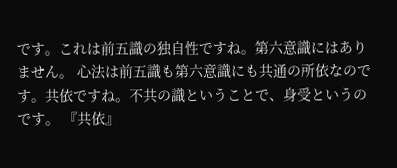です。これは前五識の独自性ですね。第六意識にはありません。 心法は前五識も第六意識にも共通の所依なのです。共依ですね。不共の識ということで、身受というのです。 『共依』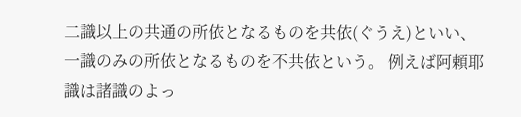二識以上の共通の所依となるものを共依(ぐうえ)といい、一識のみの所依となるものを不共依という。 例えば阿頼耶識は諸識のよっ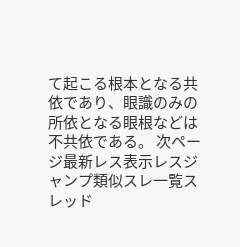て起こる根本となる共依であり、眼識のみの所依となる眼根などは不共依である。 次ページ最新レス表示レスジャンプ類似スレ一覧スレッド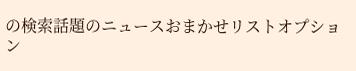の検索話題のニュースおまかせリストオプション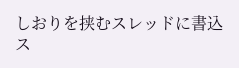しおりを挟むスレッドに書込ス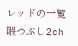レッドの一覧暇つぶし2ch